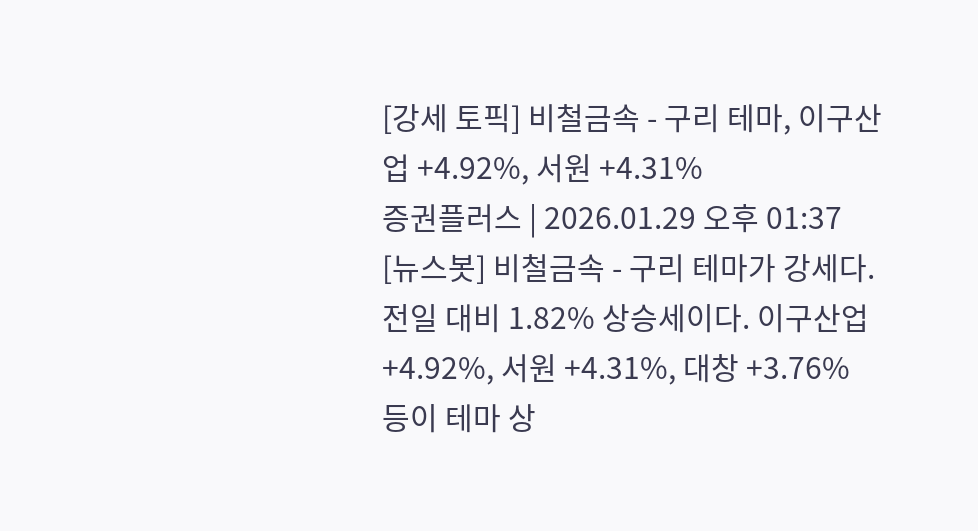[강세 토픽] 비철금속 - 구리 테마, 이구산업 +4.92%, 서원 +4.31%
증권플러스 | 2026.01.29 오후 01:37
[뉴스봇] 비철금속 - 구리 테마가 강세다. 전일 대비 1.82% 상승세이다. 이구산업 +4.92%, 서원 +4.31%, 대창 +3.76% 등이 테마 상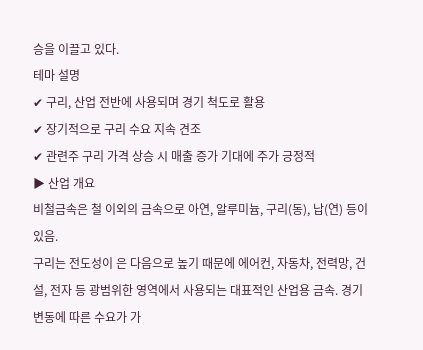승을 이끌고 있다.
테마 설명
✔ 구리, 산업 전반에 사용되며 경기 척도로 활용
✔ 장기적으로 구리 수요 지속 견조
✔ 관련주 구리 가격 상승 시 매출 증가 기대에 주가 긍정적
▶ 산업 개요
비철금속은 철 이외의 금속으로 아연, 알루미늄, 구리(동), 납(연) 등이 있음.
구리는 전도성이 은 다음으로 높기 때문에 에어컨, 자동차, 전력망, 건설, 전자 등 광범위한 영역에서 사용되는 대표적인 산업용 금속. 경기 변동에 따른 수요가 가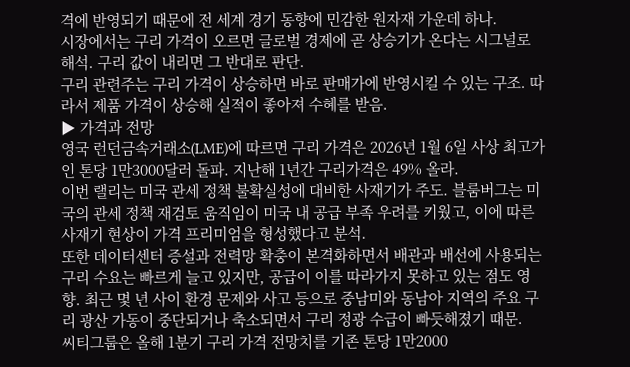격에 반영되기 때문에 전 세계 경기 동향에 민감한 원자재 가운데 하나.
시장에서는 구리 가격이 오르면 글로벌 경제에 곧 상승기가 온다는 시그널로 해석. 구리 값이 내리면 그 반대로 판단.
구리 관련주는 구리 가격이 상승하면 바로 판매가에 반영시킬 수 있는 구조. 따라서 제품 가격이 상승해 실적이 좋아져 수혜를 받음.
▶ 가격과 전망
영국 런던금속거래소(LME)에 따르면 구리 가격은 2026년 1월 6일 사상 최고가인 톤당 1만3000달러 돌파. 지난해 1년간 구리가격은 49% 올라.
이번 랠리는 미국 관세 정책 불확실성에 대비한 사재기가 주도. 블룸버그는 미국의 관세 정책 재검토 움직임이 미국 내 공급 부족 우려를 키웠고, 이에 따른 사재기 현상이 가격 프리미엄을 형성했다고 분석.
또한 데이터센터 증설과 전력망 확충이 본격화하면서 배관과 배선에 사용되는 구리 수요는 빠르게 늘고 있지만, 공급이 이를 따라가지 못하고 있는 점도 영향. 최근 몇 년 사이 환경 문제와 사고 등으로 중남미와 동남아 지역의 주요 구리 광산 가동이 중단되거나 축소되면서 구리 정광 수급이 빠듯해졌기 때문.
씨티그룹은 올해 1분기 구리 가격 전망치를 기존 톤당 1만2000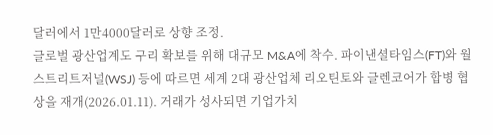달러에서 1만4000달러로 상향 조정.
글로벌 광산업계도 구리 확보를 위해 대규모 M&A에 착수. 파이낸셜타임스(FT)와 월스트리트저널(WSJ) 등에 따르면 세계 2대 광산업체 리오틴토와 글렌코어가 합병 협상을 재개(2026.01.11). 거래가 성사되면 기업가치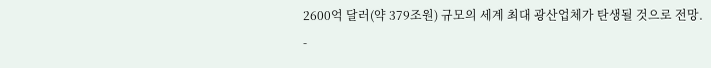2600억 달러(약 379조원) 규모의 세계 최대 광산업체가 탄생될 것으로 전망.
-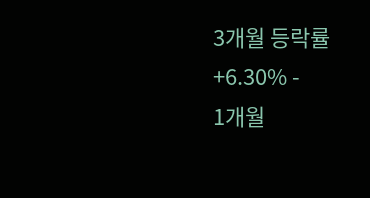3개월 등락률
+6.30% -
1개월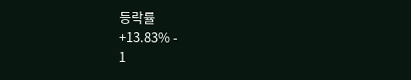등락률
+13.83% -
1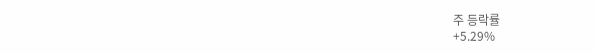주 등락률
+5.29%